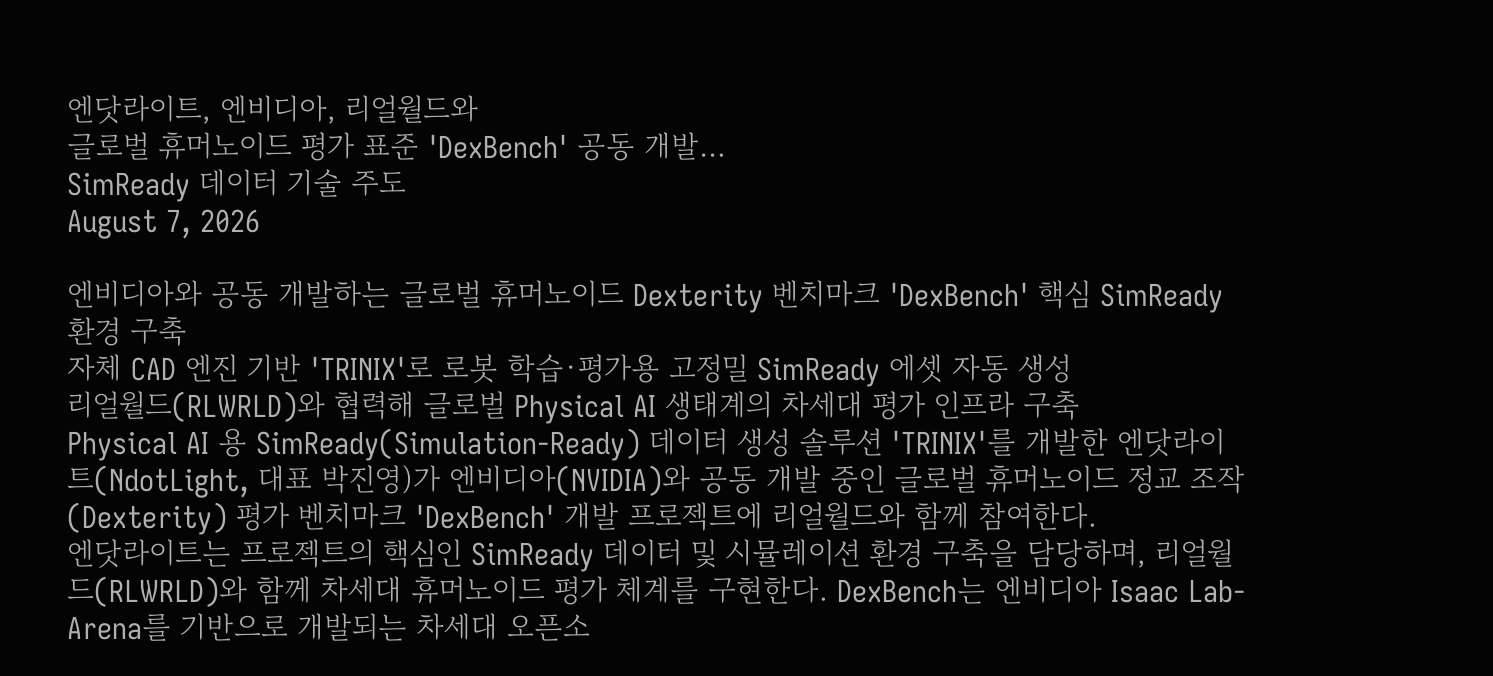엔닷라이트, 엔비디아, 리얼월드와
글로벌 휴머노이드 평가 표준 'DexBench' 공동 개발…
SimReady 데이터 기술 주도
August 7, 2026

엔비디아와 공동 개발하는 글로벌 휴머노이드 Dexterity 벤치마크 'DexBench' 핵심 SimReady 환경 구축
자체 CAD 엔진 기반 'TRINIX'로 로봇 학습·평가용 고정밀 SimReady 에셋 자동 생성
리얼월드(RLWRLD)와 협력해 글로벌 Physical AI 생태계의 차세대 평가 인프라 구축
Physical AI 용 SimReady(Simulation-Ready) 데이터 생성 솔루션 'TRINIX'를 개발한 엔닷라이트(NdotLight, 대표 박진영)가 엔비디아(NVIDIA)와 공동 개발 중인 글로벌 휴머노이드 정교 조작(Dexterity) 평가 벤치마크 'DexBench' 개발 프로젝트에 리얼월드와 함께 참여한다.
엔닷라이트는 프로젝트의 핵심인 SimReady 데이터 및 시뮬레이션 환경 구축을 담당하며, 리얼월드(RLWRLD)와 함께 차세대 휴머노이드 평가 체계를 구현한다. DexBench는 엔비디아 Isaac Lab-Arena를 기반으로 개발되는 차세대 오픈소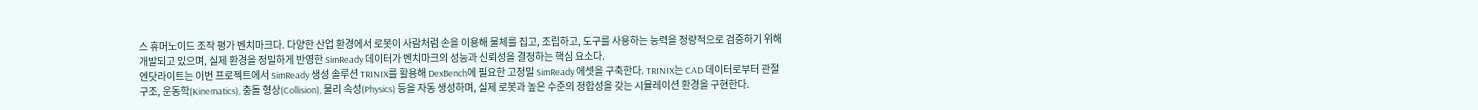스 휴머노이드 조작 평가 벤치마크다. 다양한 산업 환경에서 로봇이 사람처럼 손을 이용해 물체를 집고, 조립하고, 도구를 사용하는 능력을 정량적으로 검증하기 위해 개발되고 있으며, 실제 환경을 정밀하게 반영한 SimReady 데이터가 벤치마크의 성능과 신뢰성을 결정하는 핵심 요소다.
엔닷라이트는 이번 프로젝트에서 SimReady 생성 솔루션 TRINIX를 활용해 DexBench에 필요한 고정밀 SimReady 에셋을 구축한다. TRINIX는 CAD 데이터로부터 관절 구조, 운동학(Kinematics), 충돌 형상(Collision), 물리 속성(Physics) 등을 자동 생성하며, 실제 로봇과 높은 수준의 정합성을 갖는 시뮬레이션 환경을 구현한다.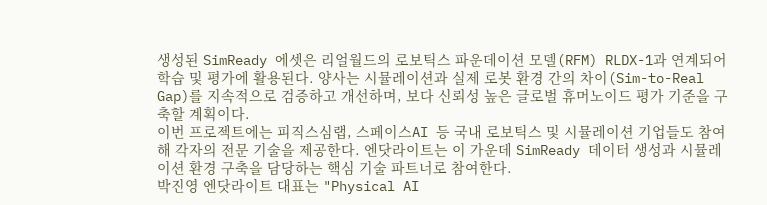생성된 SimReady 에셋은 리얼월드의 로보틱스 파운데이션 모델(RFM) RLDX-1과 연계되어 학습 및 평가에 활용된다. 양사는 시뮬레이션과 실제 로봇 환경 간의 차이(Sim-to-Real Gap)를 지속적으로 검증하고 개선하며, 보다 신뢰성 높은 글로벌 휴머노이드 평가 기준을 구축할 계획이다.
이번 프로젝트에는 피직스심랩, 스페이스AI 등 국내 로보틱스 및 시뮬레이션 기업들도 참여해 각자의 전문 기술을 제공한다. 엔닷라이트는 이 가운데 SimReady 데이터 생성과 시뮬레이션 환경 구축을 담당하는 핵심 기술 파트너로 참여한다.
박진영 엔닷라이트 대표는 "Physical AI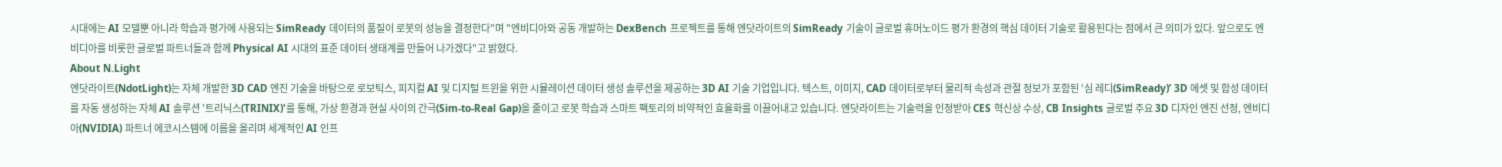시대에는 AI 모델뿐 아니라 학습과 평가에 사용되는 SimReady 데이터의 품질이 로봇의 성능을 결정한다"며 "엔비디아와 공동 개발하는 DexBench 프로젝트를 통해 엔닷라이트의 SimReady 기술이 글로벌 휴머노이드 평가 환경의 핵심 데이터 기술로 활용된다는 점에서 큰 의미가 있다. 앞으로도 엔비디아를 비롯한 글로벌 파트너들과 함께 Physical AI 시대의 표준 데이터 생태계를 만들어 나가겠다"고 밝혔다.
About N.Light
엔닷라이트(NdotLight)는 자체 개발한 3D CAD 엔진 기술을 바탕으로 로보틱스, 피지컬 AI 및 디지털 트윈을 위한 시뮬레이션 데이터 생성 솔루션을 제공하는 3D AI 기술 기업입니다. 텍스트, 이미지, CAD 데이터로부터 물리적 속성과 관절 정보가 포함된 ‘심 레디(SimReady)’ 3D 에셋 및 합성 데이터를 자동 생성하는 자체 AI 솔루션 '트리닉스(TRINIX)'를 통해, 가상 환경과 현실 사이의 간극(Sim-to-Real Gap)을 줄이고 로봇 학습과 스마트 팩토리의 비약적인 효율화를 이끌어내고 있습니다. 엔닷라이트는 기술력을 인정받아 CES 혁신상 수상, CB Insights 글로벌 주요 3D 디자인 엔진 선정, 엔비디아(NVIDIA) 파트너 에코시스템에 이름을 올리며 세계적인 AI 인프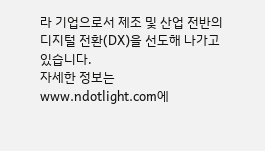라 기업으로서 제조 및 산업 전반의 디지털 전환(DX)을 선도해 나가고 있습니다.
자세한 정보는 www.ndotlight.com에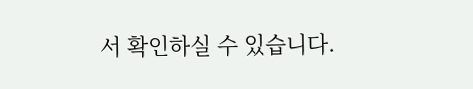서 확인하실 수 있습니다.